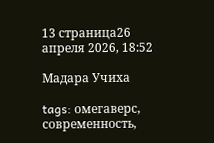13 страница26 апреля 2026, 18:52

Мадара Учиха

tags: омегаверс, современность,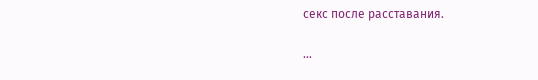секс после расставания.

...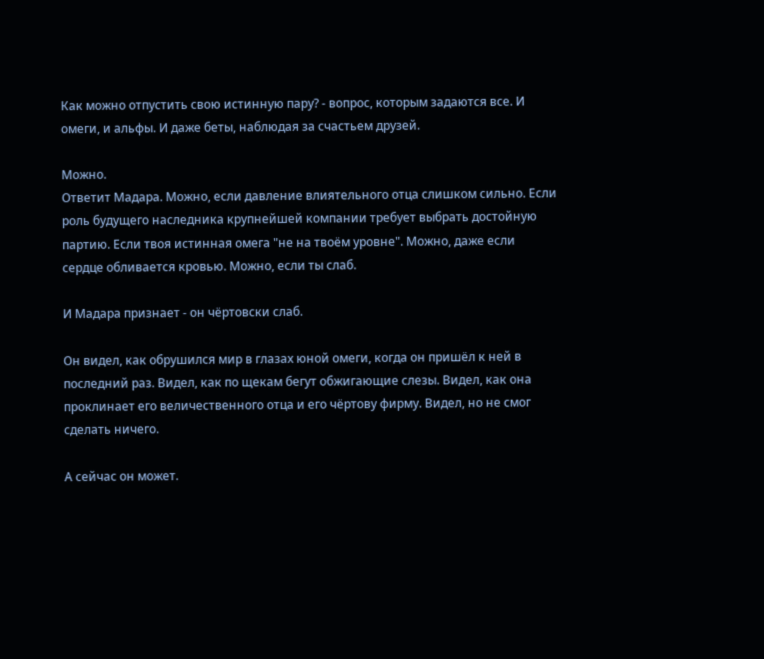Как можно отпустить свою истинную пару? - вопрос, которым задаются все. И омеги, и альфы. И даже беты, наблюдая за счастьем друзей.

Можно.
Ответит Мадара. Можно, если давление влиятельного отца слишком сильно. Если роль будущего наследника крупнейшей компании требует выбрать достойную партию. Если твоя истинная омега "не на твоём уровне". Можно, даже если сердце обливается кровью. Можно, если ты слаб.

И Мадара признает - он чёртовски слаб.

Он видел, как обрушился мир в глазах юной омеги, когда он пришёл к ней в последний раз. Видел, как по щекам бегут обжигающие слезы. Видел, как она проклинает его величественного отца и его чёртову фирму. Видел, но не смог сделать ничего.

А сейчас он может.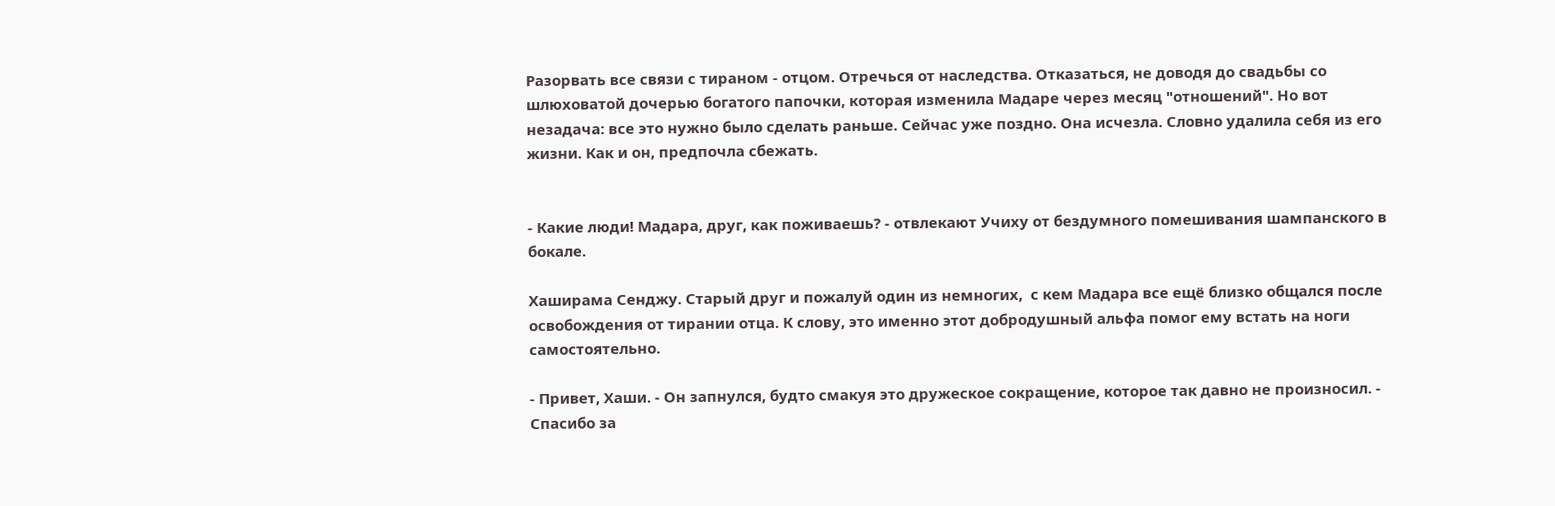Разорвать все связи с тираном - отцом. Отречься от наследства. Отказаться, не доводя до свадьбы со шлюховатой дочерью богатого папочки, которая изменила Мадаре через месяц "отношений". Но вот незадача: все это нужно было сделать раньше. Сейчас уже поздно. Она исчезла. Словно удалила себя из его жизни. Как и он, предпочла сбежать.


- Какие люди! Мадара, друг, как поживаешь? - отвлекают Учиху от бездумного помешивания шампанского в бокале.

Хаширама Сенджу. Старый друг и пожалуй один из немногих,  с кем Мадара все ещё близко общался после освобождения от тирании отца. К слову, это именно этот добродушный альфа помог ему встать на ноги самостоятельно.

- Привет, Хаши. - Он запнулся, будто смакуя это дружеское сокращение, которое так давно не произносил. - Спасибо за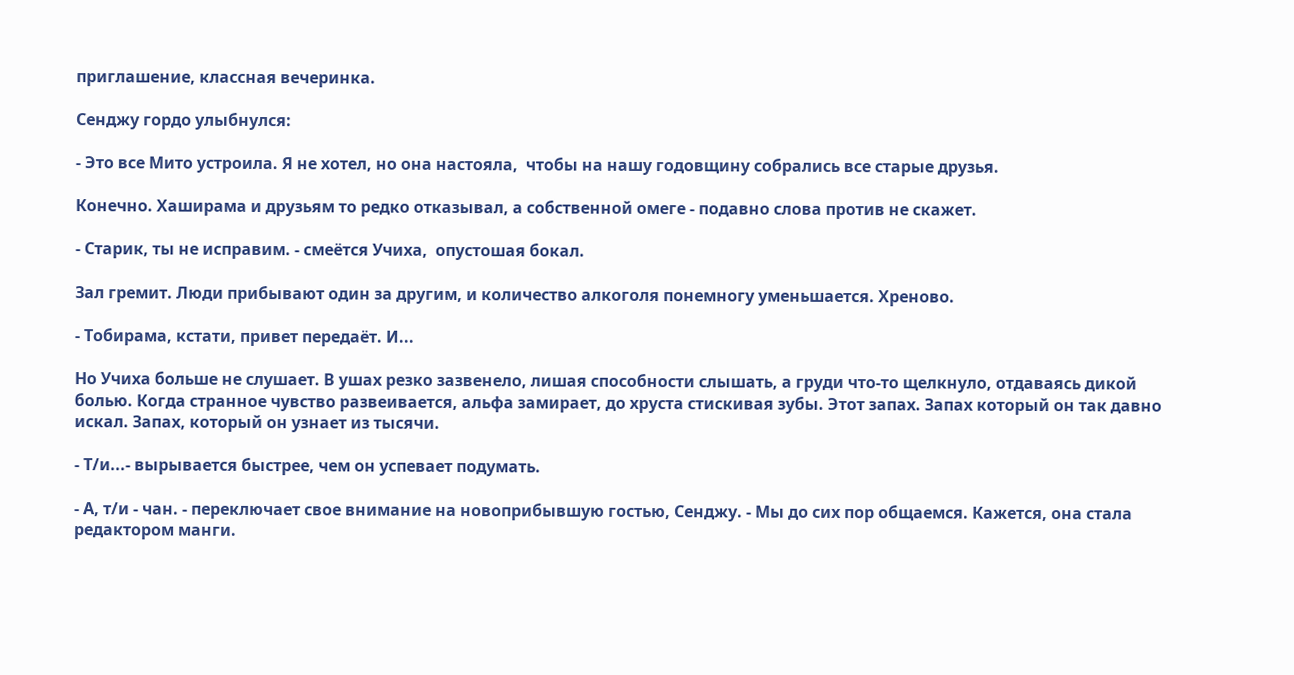приглашение, классная вечеринка.

Сенджу гордо улыбнулся:

- Это все Мито устроила. Я не хотел, но она настояла,  чтобы на нашу годовщину собрались все старые друзья.

Конечно. Хаширама и друзьям то редко отказывал, а собственной омеге - подавно слова против не скажет.

- Старик, ты не исправим. - смеётся Учиха,  опустошая бокал.

Зал гремит. Люди прибывают один за другим, и количество алкоголя понемногу уменьшается. Хреново.

- Тобирама, кстати, привет передаёт. И...

Но Учиха больше не слушает. В ушах резко зазвенело, лишая способности слышать, а груди что-то щелкнуло, отдаваясь дикой болью. Когда странное чувство развеивается, альфа замирает, до хруста стискивая зубы. Этот запах. Запах который он так давно искал. Запах, который он узнает из тысячи.

- Т/и...- вырывается быстрее, чем он успевает подумать.

- А, т/и - чан. - переключает свое внимание на новоприбывшую гостью, Сенджу. - Мы до сих пор общаемся. Кажется, она стала редактором манги.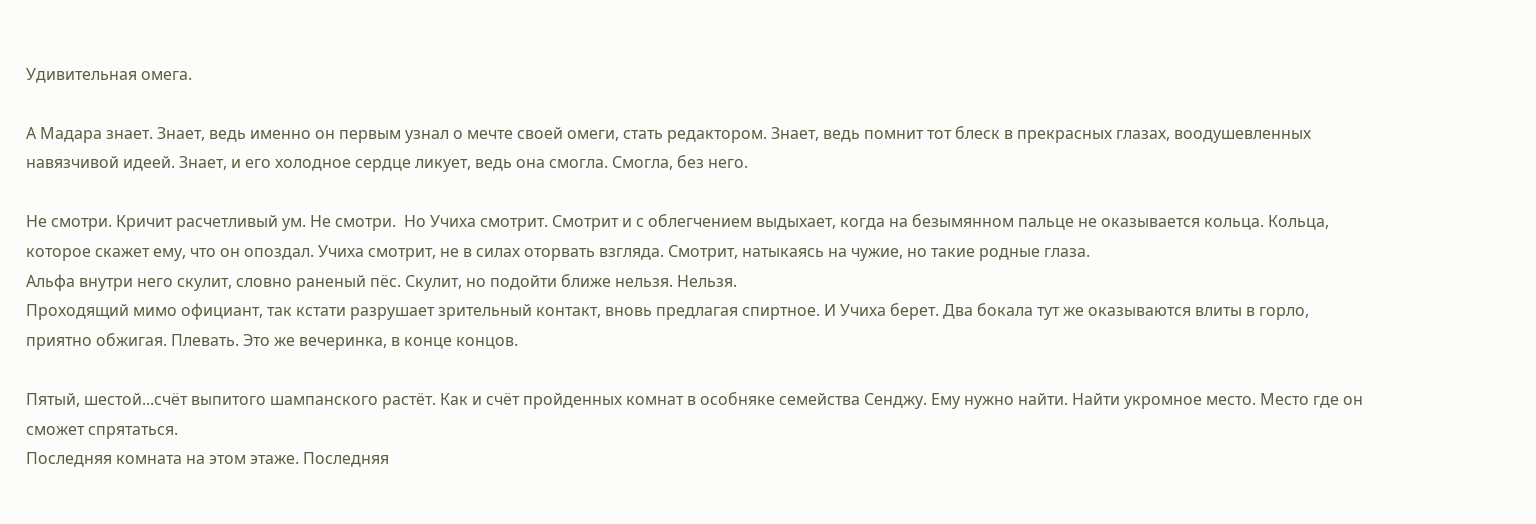Удивительная омега.

А Мадара знает. Знает, ведь именно он первым узнал о мечте своей омеги, стать редактором. Знает, ведь помнит тот блеск в прекрасных глазах, воодушевленных навязчивой идеей. Знает, и его холодное сердце ликует, ведь она смогла. Смогла, без него.

Не смотри. Кричит расчетливый ум. Не смотри.  Но Учиха смотрит. Смотрит и с облегчением выдыхает, когда на безымянном пальце не оказывается кольца. Кольца, которое скажет ему, что он опоздал. Учиха смотрит, не в силах оторвать взгляда. Смотрит, натыкаясь на чужие, но такие родные глаза.
Альфа внутри него скулит, словно раненый пёс. Скулит, но подойти ближе нельзя. Нельзя.
Проходящий мимо официант, так кстати разрушает зрительный контакт, вновь предлагая спиртное. И Учиха берет. Два бокала тут же оказываются влиты в горло, приятно обжигая. Плевать. Это же вечеринка, в конце концов.

Пятый, шестой...счёт выпитого шампанского растёт. Как и счёт пройденных комнат в особняке семейства Сенджу. Ему нужно найти. Найти укромное место. Место где он сможет спрятаться.
Последняя комната на этом этаже. Последняя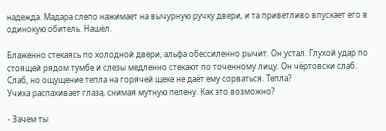надежда. Мадара слепо нажимает на вычурную ручку двери, и та приветливо впускает его в одинокую обитель. Нашёл.

Блаженно стекаясь по холодной двери, альфа обессиленно рычит. Он устал. Глухой удар по стоящей рядом тумбе и слезы медленно стекают по точенному лицу. Он чёртовски слаб.
Слаб, но ощущение тепла на горячей щеке не даёт ему сорваться. Тепла?
Учиха распахивает глаза, снимая мутную пелену. Как это возможно?

- Зачем ты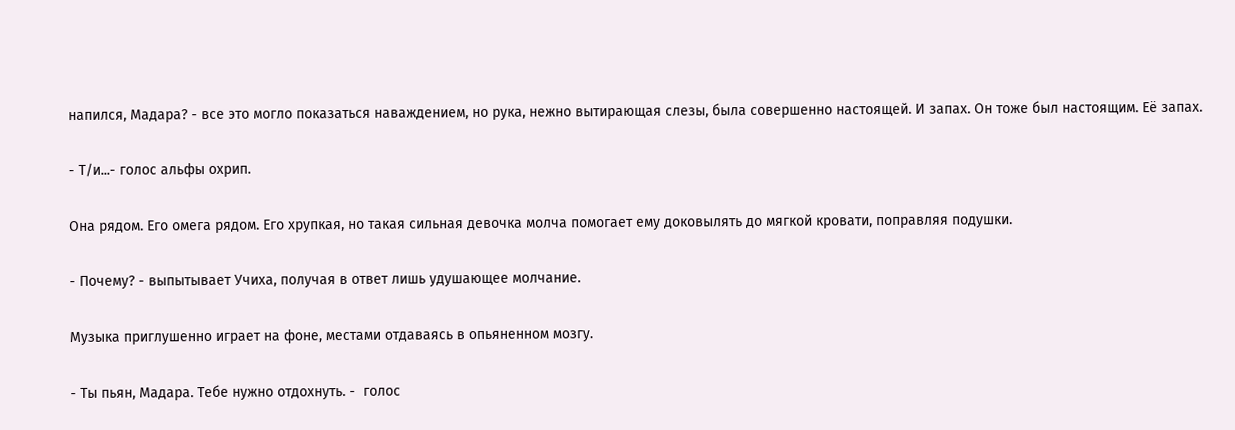напился, Мадара? - все это могло показаться наваждением, но рука, нежно вытирающая слезы, была совершенно настоящей. И запах. Он тоже был настоящим. Её запах.

- Т/и...- голос альфы охрип.

Она рядом. Его омега рядом. Его хрупкая, но такая сильная девочка молча помогает ему доковылять до мягкой кровати, поправляя подушки.

- Почему? - выпытывает Учиха, получая в ответ лишь удушающее молчание.

Музыка приглушенно играет на фоне, местами отдаваясь в опьяненном мозгу.

- Ты пьян, Мадара. Тебе нужно отдохнуть. -  голос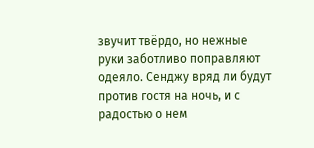звучит твёрдо, но нежные руки заботливо поправляют одеяло. Сенджу вряд ли будут против гостя на ночь, и с радостью о нем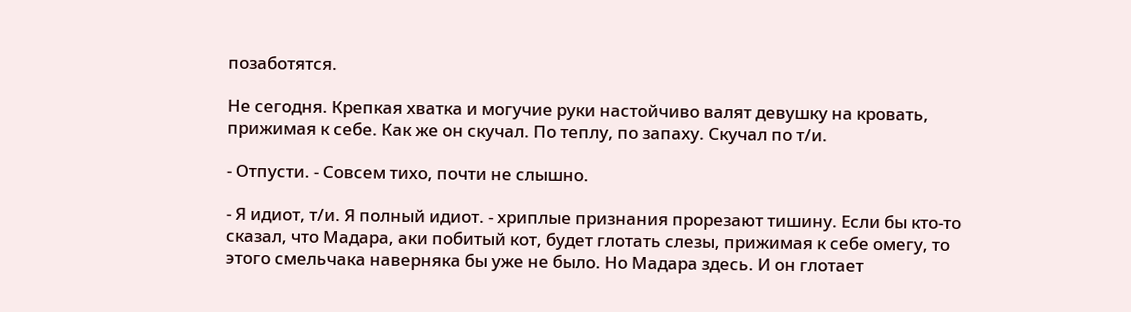позаботятся.

Не сегодня. Крепкая хватка и могучие руки настойчиво валят девушку на кровать, прижимая к себе. Как же он скучал. По теплу, по запаху. Скучал по т/и.

- Отпусти. - Совсем тихо, почти не слышно.

- Я идиот, т/и. Я полный идиот. - хриплые признания прорезают тишину. Если бы кто-то сказал, что Мадара, аки побитый кот, будет глотать слезы, прижимая к себе омегу, то этого смельчака наверняка бы уже не было. Но Мадара здесь. И он глотает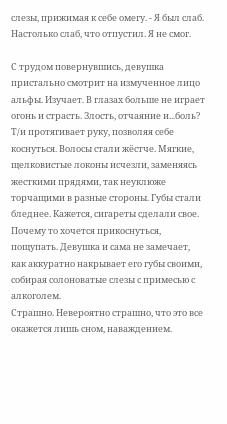слезы, прижимая к себе омегу. - Я был слаб. Настолько слаб, что отпустил. Я не смог.

С трудом повернувшись, девушка пристально смотрит на измученное лицо альфы. Изучает. В глазах больше не играет огонь и страсть. Злость, отчаяние и...боль? Т/и протягивает руку, позволяя себе коснуться. Волосы стали жёстче. Мягкие, щелковистые локоны исчезли, заменяясь жесткими прядями, так неуклюже торчащими в разные стороны. Губы стали бледнее. Кажется, сигареты сделали свое. Почему то хочется прикоснуться, пощупать. Девушка и сама не замечает, как аккуратно накрывает его губы своими, собирая солоноватые слезы с примесью с алкоголем.
Страшно. Невероятно страшно, что это все окажется лишь сном, наваждением.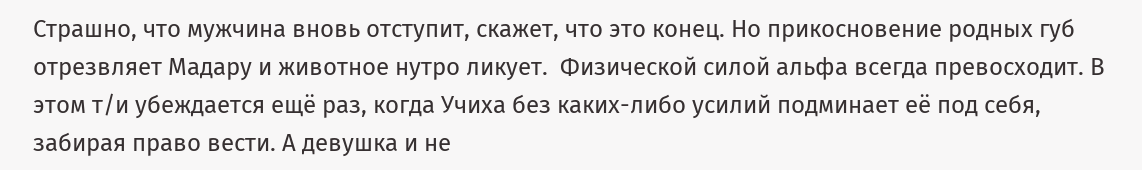Страшно, что мужчина вновь отступит, скажет, что это конец. Но прикосновение родных губ отрезвляет Мадару и животное нутро ликует.  Физической силой альфа всегда превосходит. В этом т/и убеждается ещё раз, когда Учиха без каких-либо усилий подминает её под себя, забирая право вести. А девушка и не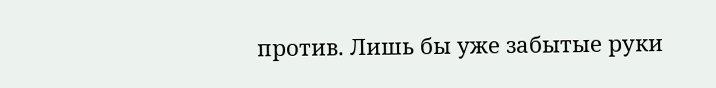против. Лишь бы уже забытые руки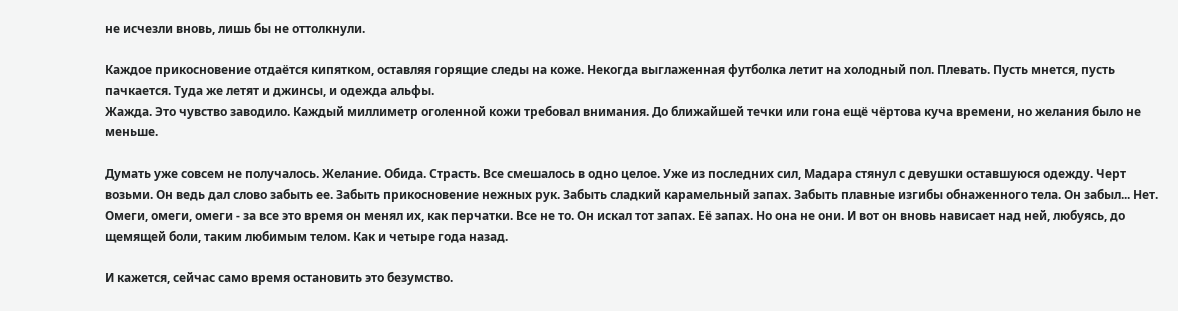не исчезли вновь, лишь бы не оттолкнули.

Каждое прикосновение отдаётся кипятком, оставляя горящие следы на коже. Некогда выглаженная футболка летит на холодный пол. Плевать. Пусть мнется, пусть пачкается. Туда же летят и джинсы, и одежда альфы.
Жажда. Это чувство заводило. Каждый миллиметр оголенной кожи требовал внимания. До ближайшей течки или гона ещё чёртова куча времени, но желания было не меньше.

Думать уже совсем не получалось. Желание. Обида. Страсть. Все смешалось в одно целое. Уже из последних сил, Мадара стянул с девушки оставшуюся одежду. Черт возьми. Он ведь дал слово забыть ее. Забыть прикосновение нежных рук. Забыть сладкий карамельный запах. Забыть плавные изгибы обнаженного тела. Он забыл... Нет. Омеги, омеги, омеги - за все это время он менял их, как перчатки. Все не то. Он искал тот запах. Её запах. Но она не они. И вот он вновь нависает над ней, любуясь, до щемящей боли, таким любимым телом. Как и четыре года назад.

И кажется, сейчас само время остановить это безумство.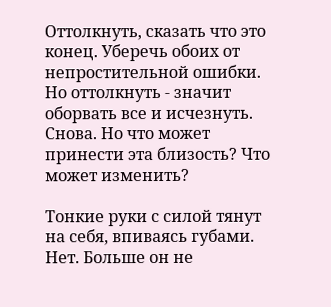Оттолкнуть, сказать что это конец. Уберечь обоих от непростительной ошибки. Но оттолкнуть - значит оборвать все и исчезнуть. Снова. Но что может принести эта близость? Что может изменить?

Тонкие руки с силой тянут на себя, впиваясь губами. Нет. Больше он не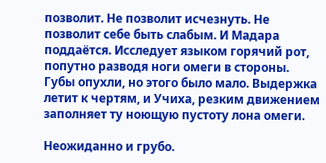позволит. Не позволит исчезнуть. Не позволит себе быть слабым. И Мадара поддаётся. Исследует языком горячий рот, попутно разводя ноги омеги в стороны. Губы опухли, но этого было мало. Выдержка летит к чертям, и Учиха, резким движением заполняет ту ноющую пустоту лона омеги.

Неожиданно и грубо.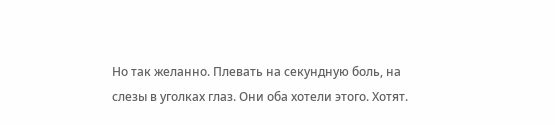Но так желанно. Плевать на секундную боль, на слезы в уголках глаз. Они оба хотели этого. Хотят.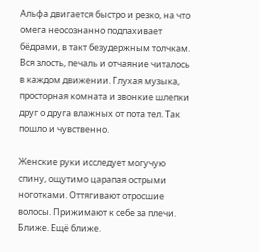Альфа двигается быстро и резко, на что омега неосознанно подпахивает бёдрами, в такт безудержным толчкам. Вся злость, печаль и отчаяние читалось в каждом движении. Глухая музыка, просторная комната и звонкие шлепки друг о друга влажных от пота тел. Так пошло и чувственно.

Женские руки исследует могучую спину, ощутимо царапая острыми ноготками. Оттягивают отросшие волосы. Прижимают к себе за плечи. Ближе. Ещё ближе.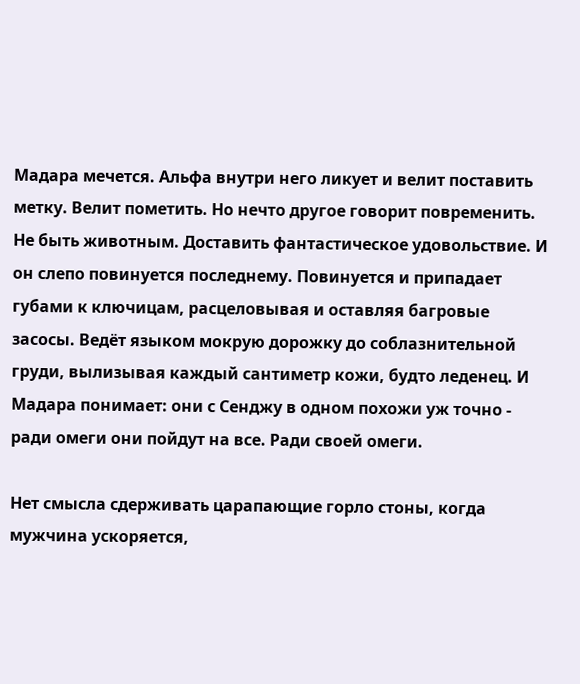Мадара мечется. Альфа внутри него ликует и велит поставить метку. Велит пометить. Но нечто другое говорит повременить. Не быть животным. Доставить фантастическое удовольствие. И он слепо повинуется последнему. Повинуется и припадает губами к ключицам, расцеловывая и оставляя багровые засосы. Ведёт языком мокрую дорожку до соблазнительной груди, вылизывая каждый сантиметр кожи, будто леденец. И Мадара понимает: они с Сенджу в одном похожи уж точно - ради омеги они пойдут на все. Ради своей омеги.

Нет смысла сдерживать царапающие горло стоны, когда мужчина ускоряется,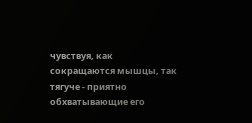чувствуя, как сокращаются мышцы, так тягуче - приятно обхватывающие его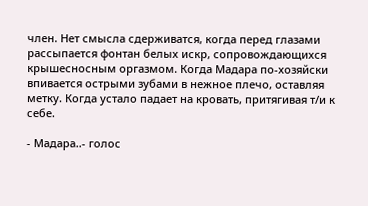член. Нет смысла сдерживатся, когда перед глазами рассыпается фонтан белых искр, сопровождающихся крышесносным оргазмом. Когда Мадара по-хозяйски впивается острыми зубами в нежное плечо, оставляя метку. Когда устало падает на кровать, притягивая т/и к себе.

- Мадара..- голос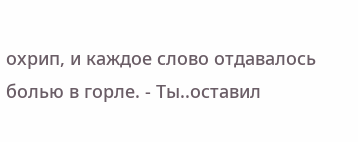охрип, и каждое слово отдавалось болью в горле. - Ты..оставил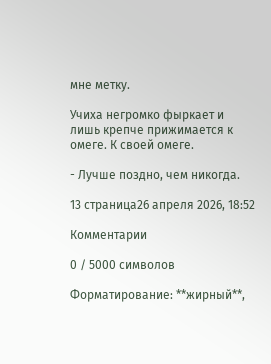мне метку.

Учиха негромко фыркает и лишь крепче прижимается к омеге. К своей омеге.

- Лучше поздно, чем никогда.

13 страница26 апреля 2026, 18:52

Комментарии

0 / 5000 символов

Форматирование: **жирный**,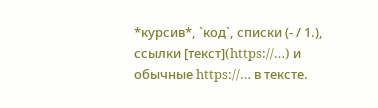*курсив*, `код`, списки (- / 1.), ссылки [текст](https://…) и обычные https://… в тексте.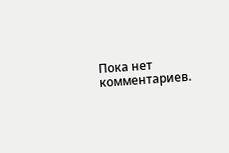Пока нет комментариев.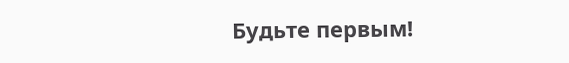Будьте первым!